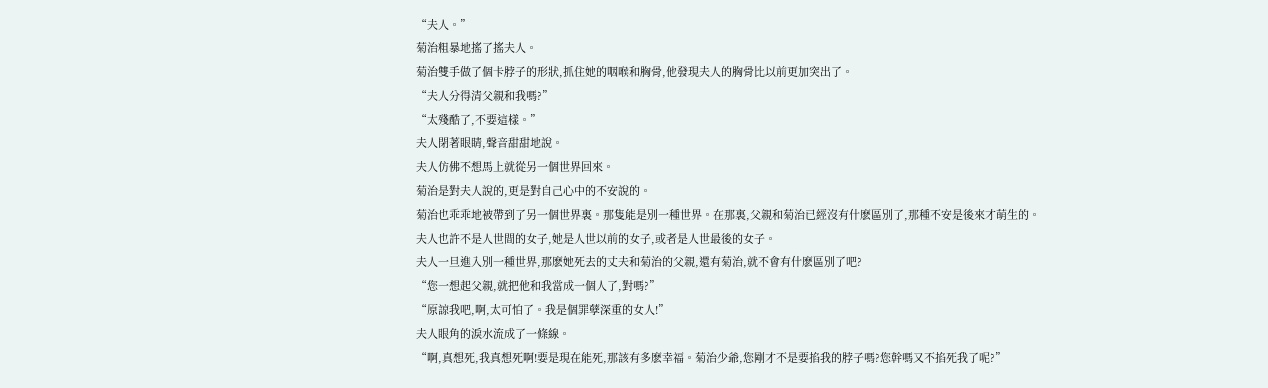“夫人。”
菊治粗暴地搖了搖夫人。
菊治雙手做了個卡脖子的形狀,抓住她的咽喉和胸骨,他發現夫人的胸骨比以前更加突出了。
“夫人分得清父親和我嗎?”
“太殘酷了,不要這樣。”
夫人閉著眼睛,聲音甜甜地說。
夫人仿佛不想馬上就從另一個世界回來。
菊治是對夫人說的,更是對自己心中的不安說的。
菊治也乖乖地被帶到了另一個世界裏。那隻能是別一種世界。在那裏,父親和菊治已經沒有什麽區別了,那種不安是後來才萌生的。
夫人也許不是人世間的女子,她是人世以前的女子,或者是人世最後的女子。
夫人一旦進入別一種世界,那麽她死去的丈夫和菊治的父親,還有菊治,就不會有什麽區別了吧?
“您一想起父親,就把他和我當成一個人了,對嗎?”
“原諒我吧,啊,太可怕了。我是個罪孽深重的女人!”
夫人眼角的淚水流成了一條線。
“啊,真想死,我真想死啊!要是現在能死,那該有多麽幸福。菊治少爺,您剛才不是要掐我的脖子嗎?您幹嗎又不掐死我了呢?”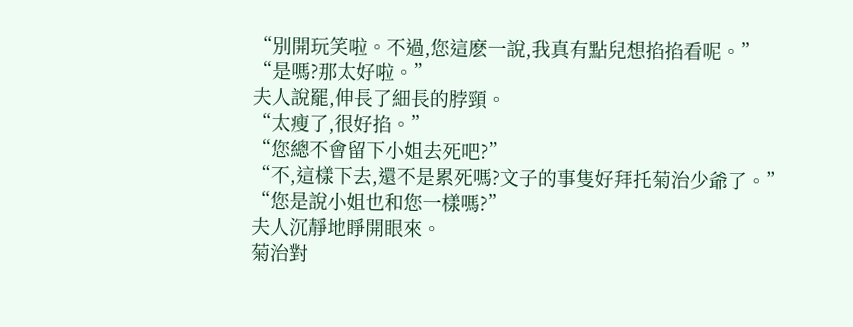“別開玩笑啦。不過,您這麽一說,我真有點兒想掐掐看呢。”
“是嗎?那太好啦。”
夫人說罷,伸長了細長的脖頸。
“太瘦了,很好掐。”
“您總不會留下小姐去死吧?”
“不,這樣下去,還不是累死嗎?文子的事隻好拜托菊治少爺了。”
“您是說小姐也和您一樣嗎?”
夫人沉靜地睜開眼來。
菊治對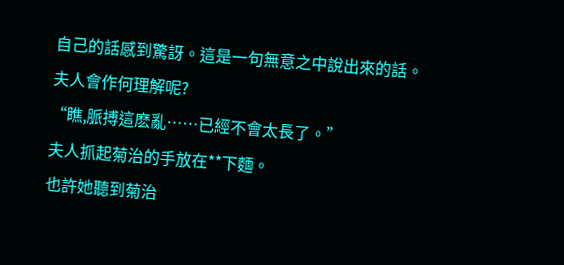自己的話感到驚訝。這是一句無意之中說出來的話。
夫人會作何理解呢?
“瞧,脈搏這麽亂……已經不會太長了。”
夫人抓起菊治的手放在**下麵。
也許她聽到菊治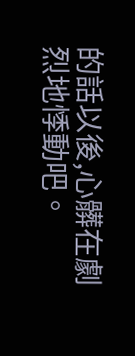的話以後,心髒在劇烈地悸動吧。